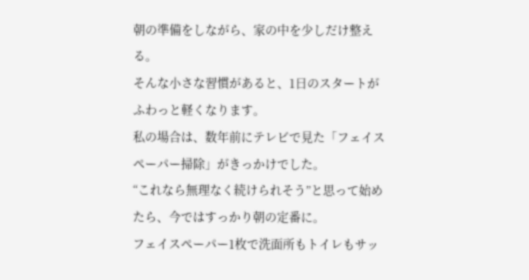朝の準備をしながら、家の中を少しだけ整える。
そんな小さな習慣があると、1日のスタートがふわっと軽くなります。
私の場合は、数年前にテレビで見た「フェイスペーパー掃除」がきっかけでした。
“これなら無理なく続けられそう”と思って始めたら、今ではすっかり朝の定番に。
フェイスペーパー1枚で洗面所もトイレもサッ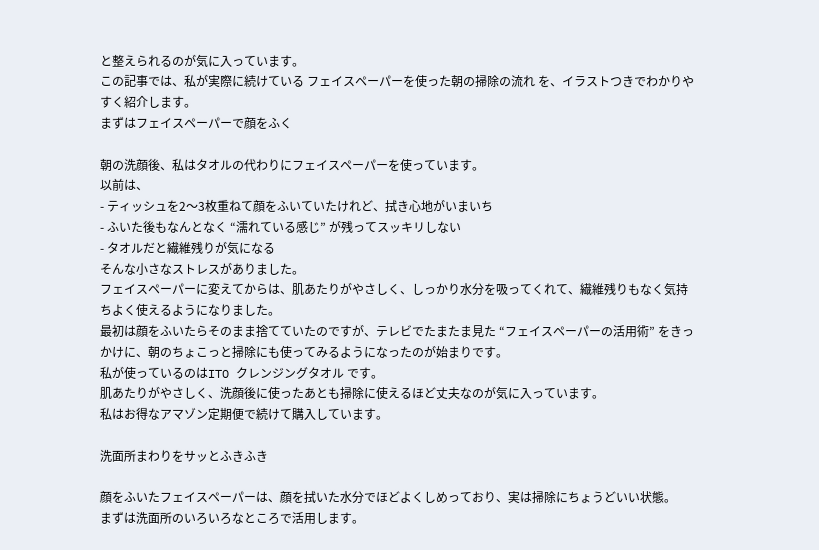と整えられるのが気に入っています。
この記事では、私が実際に続けている フェイスペーパーを使った朝の掃除の流れ を、イラストつきでわかりやすく紹介します。
まずはフェイスペーパーで顔をふく

朝の洗顔後、私はタオルの代わりにフェイスペーパーを使っています。
以前は、
- ティッシュを2〜3枚重ねて顔をふいていたけれど、拭き心地がいまいち
- ふいた後もなんとなく “濡れている感じ” が残ってスッキリしない
- タオルだと繊維残りが気になる
そんな小さなストレスがありました。
フェイスペーパーに変えてからは、肌あたりがやさしく、しっかり水分を吸ってくれて、繊維残りもなく気持ちよく使えるようになりました。
最初は顔をふいたらそのまま捨てていたのですが、テレビでたまたま見た “フェイスペーパーの活用術” をきっかけに、朝のちょこっと掃除にも使ってみるようになったのが始まりです。
私が使っているのはITO クレンジングタオル です。
肌あたりがやさしく、洗顔後に使ったあとも掃除に使えるほど丈夫なのが気に入っています。
私はお得なアマゾン定期便で続けて購入しています。

洗面所まわりをサッとふきふき

顔をふいたフェイスペーパーは、顔を拭いた水分でほどよくしめっており、実は掃除にちょうどいい状態。
まずは洗面所のいろいろなところで活用します。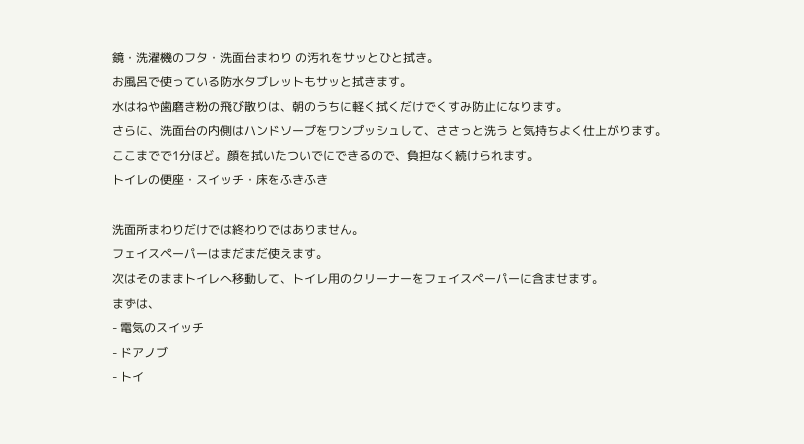鏡・洗濯機のフタ・洗面台まわり の汚れをサッとひと拭き。
お風呂で使っている防水タブレットもサッと拭きます。
水はねや歯磨き粉の飛び散りは、朝のうちに軽く拭くだけでくすみ防止になります。
さらに、洗面台の内側はハンドソープをワンプッシュして、ささっと洗う と気持ちよく仕上がります。
ここまでで1分ほど。顔を拭いたついでにできるので、負担なく続けられます。
トイレの便座・スイッチ・床をふきふき

洗面所まわりだけでは終わりではありません。
フェイスペーパーはまだまだ使えます。
次はそのままトイレへ移動して、トイレ用のクリーナーをフェイスペーパーに含ませます。
まずは、
- 電気のスイッチ
- ドアノブ
- トイ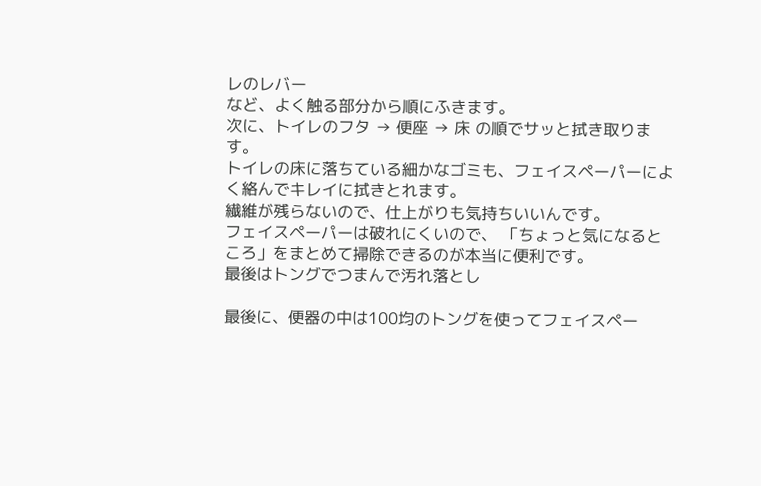レのレバー
など、よく触る部分から順にふきます。
次に、トイレのフタ → 便座 → 床 の順でサッと拭き取ります。
トイレの床に落ちている細かなゴミも、フェイスペーパーによく絡んでキレイに拭きとれます。
繊維が残らないので、仕上がりも気持ちいいんです。
フェイスペーパーは破れにくいので、 「ちょっと気になるところ」をまとめて掃除できるのが本当に便利です。
最後はトングでつまんで汚れ落とし

最後に、便器の中は100均のトングを使ってフェイスペー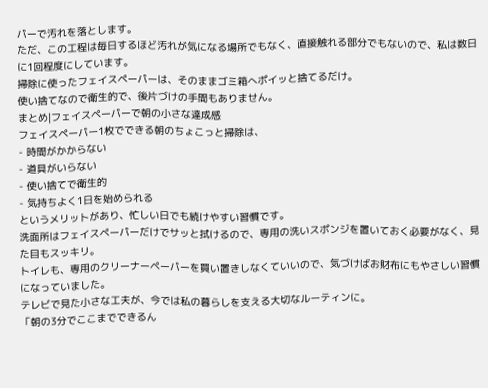パーで汚れを落とします。
ただ、この工程は毎日するほど汚れが気になる場所でもなく、直接触れる部分でもないので、私は数日に1回程度にしています。
掃除に使ったフェイスペーパーは、そのままゴミ箱へポイッと捨てるだけ。
使い捨てなので衛生的で、後片づけの手間もありません。
まとめ|フェイスペーパーで朝の小さな達成感
フェイスペーパー1枚でできる朝のちょこっと掃除は、
- 時間がかからない
- 道具がいらない
- 使い捨てで衛生的
- 気持ちよく1日を始められる
というメリットがあり、忙しい日でも続けやすい習慣です。
洗面所はフェイスペーパーだけでサッと拭けるので、専用の洗いスポンジを置いておく必要がなく、見た目もスッキリ。
トイレも、専用のクリーナーペーパーを買い置きしなくていいので、気づけばお財布にもやさしい習慣になっていました。
テレビで見た小さな工夫が、今では私の暮らしを支える大切なルーティンに。
「朝の3分でここまでできるん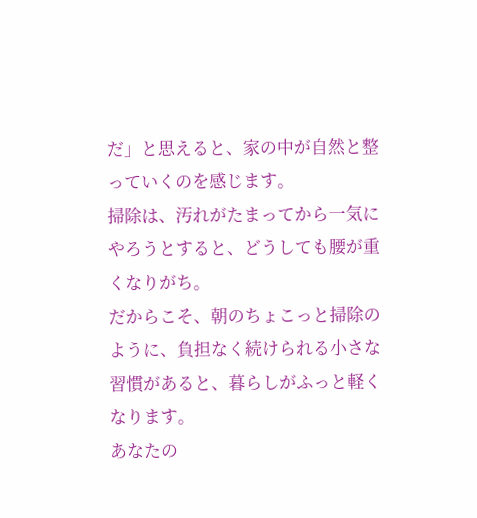だ」と思えると、家の中が自然と整っていくのを感じます。
掃除は、汚れがたまってから一気にやろうとすると、どうしても腰が重くなりがち。
だからこそ、朝のちょこっと掃除のように、負担なく続けられる小さな習慣があると、暮らしがふっと軽くなります。
あなたの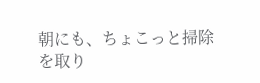朝にも、ちょこっと掃除を取り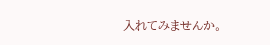入れてみませんか。